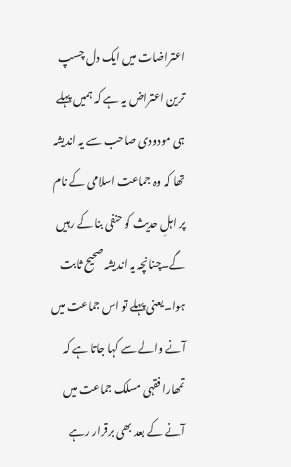اعتراضات میں ایک دل چسپ ترین اعتراض یہ ہے کہ ہمیں پہلے ہی مودودی صاحب سے یہ اندیشہ تھا کہ وہ جماعت اسلامی کے نام پر اہلِ حدیث کو حنفی بنا کے رہیں گے۔چنانچہ یہ اندیشہ صحیح ثابت ہوا۔یعنی پہلے تو اس جماعت میں آنے والے سے کہا جاتا ہے کہ تمھارا فقہی مسلک جماعت میں آنے کے بعد بھی برقرار رہے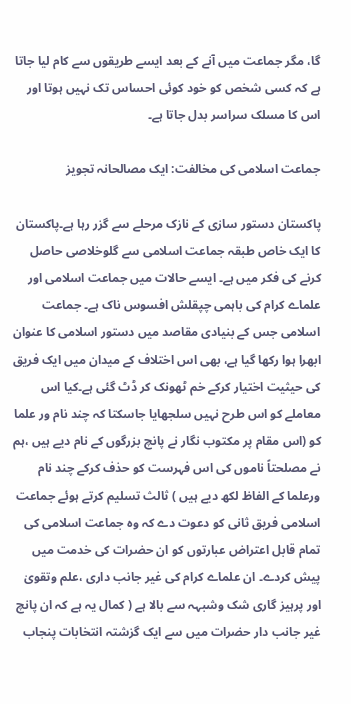گا، مگر جماعت میں آنے کے بعد ایسے طریقوں سے کام لیا جاتا ہے کہ کسی شخص کو خود کوئی احساس تک نہیں ہوتا اور اس کا مسلک سراسر بدل جاتا ہے۔

جماعت اسلامی کی مخالفت: ایک مصالحانہ تجویز

پاکستان دستور سازی کے نازک مرحلے سے گزر رہا ہے۔پاکستان کا ایک خاص طبقہ جماعت اسلامی سے گلوخلاصی حاصل کرنے کی فکر میں ہے۔ ایسے حالات میں جماعت اسلامی اور علماے کرام کی باہمی چپقلش افسوس ناک ہے۔ جماعت اسلامی جس کے بنیادی مقاصد میں دستور اسلامی کا عنوان ابھرا ہوا رکھا گیا ہے، بھی اس اختلاف کے میدان میں ایک فریق کی حیثیت اختیار کرکے خم ٹھونک کر ڈٹ گئی ہے۔کیا اس معاملے کو اس طرح نہیں سلجھایا جاسکتا کہ چند نام ور علما کو (اس مقام پر مکتوب نگار نے پانچ بزرگوں کے نام دیے ہیں ،ہم نے مصلحتاً ناموں کی اس فہرست کو حذف کرکے چند نام ورعلما کے الفاظ لکھ دیے ہیں ) ثالث تسلیم کرتے ہوئے جماعت اسلامی فریق ثانی کو دعوت دے کہ وہ جماعت اسلامی کی تمام قابل اعتراض عبارتوں کو ان حضرات کی خدمت میں پیش کردے۔ ان علماے کرام کی غیر جانب داری ،علم وتقویٰ اور پرہیز گاری شک وشبہہ سے بالا ہے ( کمال یہ ہے کہ ان پانچ غیر جانب دار حضرات میں سے ایک گزشتہ انتخابات پنجاب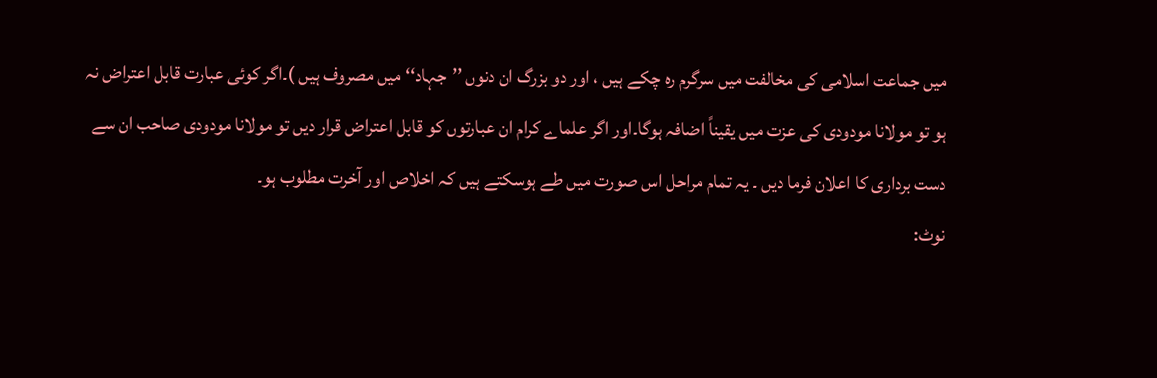میں جماعت اسلامی کی مخالفت میں سرگرم رہ چکے ہیں ، اور دو بزرگ ان دنوں ’’جہاد‘‘ میں مصروف ہیں )۔اگر کوئی عبارت قابل اعتراض نہ ہو تو مولانا مودودی کی عزت میں یقیناً اضافہ ہوگا۔اور اگر علماے کرام ان عبارتوں کو قابل اعتراض قرار دیں تو مولانا مودودی صاحب ان سے دست برداری کا اعلان فرما دیں ۔ یہ تمام مراحل اس صورت میں طے ہوسکتے ہیں کہ اخلاص اور آخرت مطلوب ہو۔
نوٹ: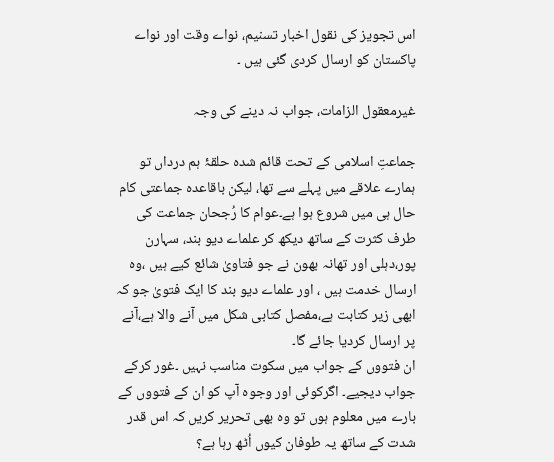اس تجویز کی نقول اخبار تسنیم، نواے وقت اور نواے پاکستان کو ارسال کردی گئی ہیں ۔

غیرمعقول الزامات، جواب نہ دینے کی وجہ

جماعتِ اسلامی کے تحت قائم شدہ حلقۂ ہم درداں تو ہمارے علاقے میں پہلے سے تھا، لیکن باقاعدہ جماعتی کام حال ہی میں شروع ہوا ہے۔عوام کا رُجحان جماعت کی طرف کثرت کے ساتھ دیکھ کر علماے دیو بند، سہارن پور،دہلی اور تھانہ بھون نے جو فتاویٰ شائع کیے ہیں ،وہ ارسال خدمت ہیں ، اور علماے دیو بند کا ایک فتویٰ جو کہ ابھی زیر کتابت ہے،مفصل کتابی شکل میں آنے والا ہے،آنے پر ارسال کردیا جائے گا۔
ان فتووں کے جواب میں سکوت مناسب نہیں ۔غور کرکے جواب دیجیے۔ اگرکوئی اور وجوہ آپ کو ان کے فتووں کے بارے میں معلوم ہوں تو وہ بھی تحریر کریں کہ اس قدر شدت کے ساتھ یہ طوفان کیوں اُٹھ رہا ہے؟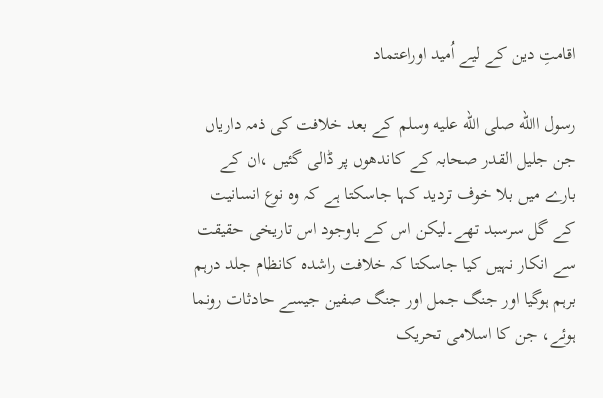اقامتِ دین کے لیے اُمید اوراعتماد

رسول االله صلى الله عليه وسلم کے بعد خلافت کی ذمہ داریاں جن جلیل القدر صحابہ کے کاندھوں پر ڈالی گئیں ،ان کے بارے میں بلا خوف تردید کہا جاسکتا ہے کہ وہ نوع انسانیت کے گل سرسبد تھے۔لیکن اس کے باوجود اس تاریخی حقیقت سے انکار نہیں کیا جاسکتا کہ خلافت راشدہ کانظام جلد درہم برہم ہوگیا اور جنگ جمل اور جنگ صفین جیسے حادثات رونما ہوئے، جن کا اسلامی تحریک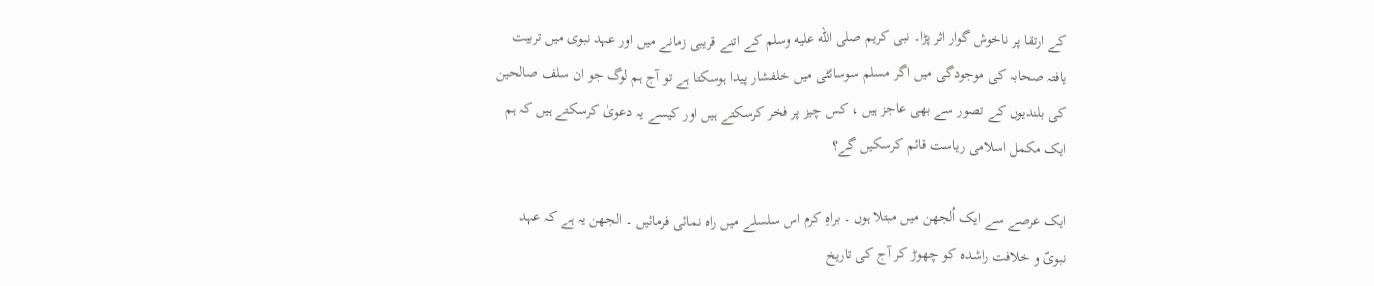کے ارتقا پر ناخوش گوار اثر پڑا۔ نبی کریم صلى الله عليه وسلم کے اتنے قریبی زمانے میں اور عہد نبوی میں تربیت یافتہ صحابہ کی موجودگی میں اگر مسلم سوسائٹی میں خلفشار پیدا ہوسکتا ہے تو آج ہم لوگ جو ان سلف صالحین کی بلندیوں کے تصور سے بھی عاجز ہیں ، کس چیز پر فخر کرسکتے ہیں اور کیسے یہ دعویٰ کرسکتے ہیں کہ ہم ایک مکمل اسلامی ریاست قائم کرسکیں گے؟

ایک عرصے سے ایک اُلجھن میں مبتلا ہوں ۔ براہِ کرم اس سلسلے میں راہ نمائی فرمائیں ۔ الجھن یہ ہے کہ عہد نبویؐ و خلافت راشدہ کو چھوڑ کر آج کی تاریخ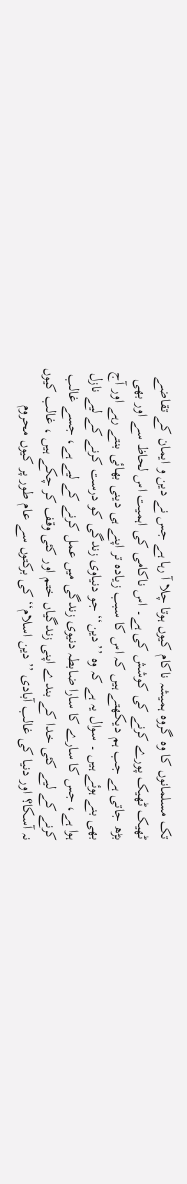تک مسلمانوں کا وہ گروہ ہمیشہ ناکام کیوں ہوتا چلا آ رہا ہے جس نے دین و ایمان کے تقاضے ٹھیک ٹھیک پورے کرنے کی کوشش کی ہے۔ اس ناکامی کی اہمیت اس لحاظ سے اور بھی بڑھ جاتی ہے جب ہم دیکھتے ہیں کہ اس کا سبب زیادہ تر اپنے ہی دینی بھائی بنتے رہے اور آج بھی بنے ہوئے ہیں ۔ سوال یہ ہے کہ وہ ’’دین‘‘ جو دنیاوی زندگی کو درست کرنے کے لیے نازل ہوا ہے، جس کا سارے کا سارا ضابطہ دنیوی زندگی میں عمل کرنے کے لیے ہے، جسے غالب کرنے کے لیے کئی خدا کے بندے اپنی زندگیاں ختم اور کئی وقف کر چکے ہیں ، غالب کیوں نہ آسکا؟ اور دنیا کی غالب آبادی ’’دین اسلام‘‘ کی برکتوں سے عام طور پر کیوں محروم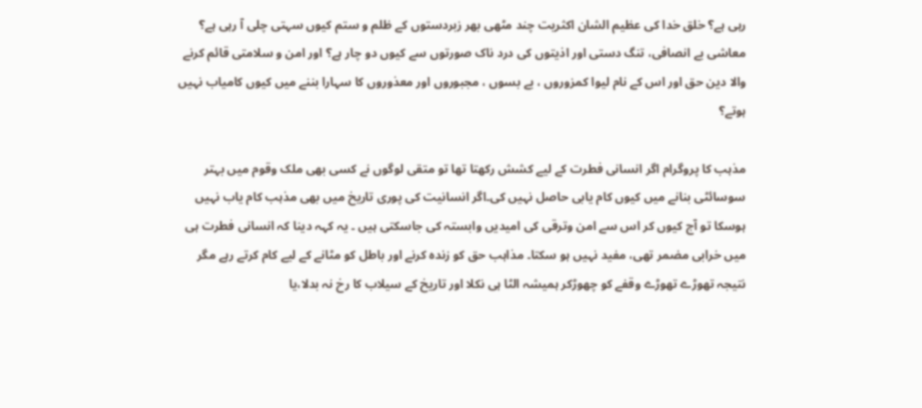رہی ہے؟ خلق خدا کی عظیم الشان اکثریت چند مٹھی بھر زبردستوں کے ظلم و ستم کیوں سہتی چلی آ رہی ہے؟ معاشی بے انصافی، تنگ دستی اور اذیتوں کی درد ناک صورتوں سے کیوں دو چار ہے؟ اور امن و سلامتی قائم کرنے والا دین حق اور اس کے نام لیوا کمزوروں ، بے بسوں ، مجبوروں اور معذوروں کا سہارا بننے میں کیوں کامیاب نہیں ہوتے؟

مذہب کا پروگرام اگر انسانی فطرت کے لیے کشش رکھتا تھا تو متقی لوگوں نے کسی بھی ملک وقوم میں بہتر سوسائٹی بنانے میں کیوں کام یابی حاصل نہیں کی۔اگر انسانیت کی پوری تاریخ میں بھی مذہب کام یاب نہیں ہوسکا تو آج کیوں کر اس سے امن وترقی کی امیدیں وابستہ کی جاسکتی ہیں ۔ یہ کہہ دینا کہ انسانی فطرت ہی میں خرابی مضمر تھی، مفید نہیں ہو سکتا۔ مذاہب حق کو زندہ کرنے اور باطل کو مٹانے کے لیے کام کرتے رہے مگر نتیجہ تھوڑے تھوڑے وقفے کو چھوڑکر ہمیشہ الٹا ہی نکلا اور تاریخ کے سیلاب کا رخ نہ بدلا،یا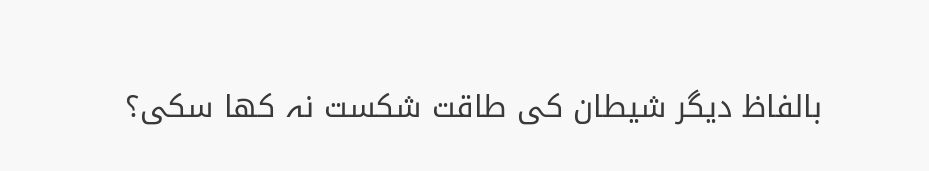بالفاظ دیگر شیطان کی طاقت شکست نہ کھا سکی؟